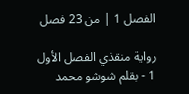الفصل 1 | من 23 فصل

رواية منقذي الفصل الأول 1 - بقلم شوشو محمد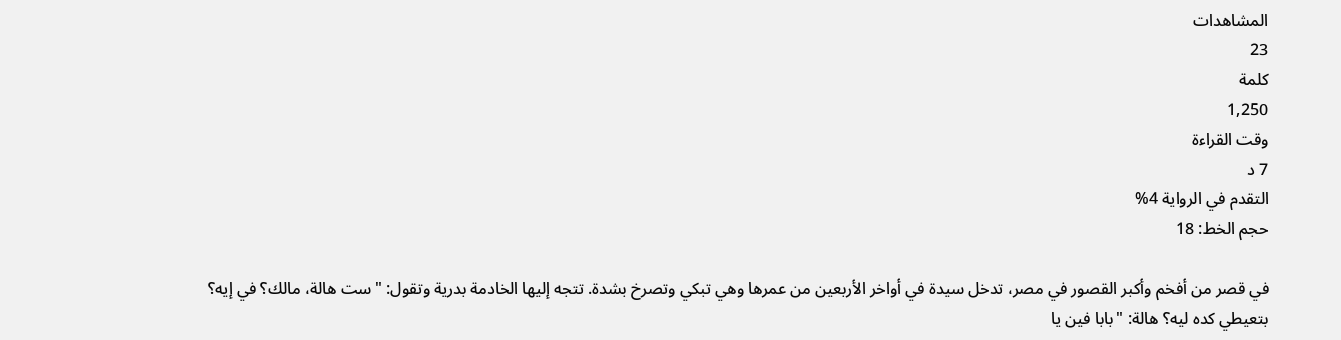المشاهدات
23
كلمة
1,250
وقت القراءة
7 د
التقدم في الرواية 4%
حجم الخط: 18

في قصر من أفخم وأكبر القصور في مصر، تدخل سيدة في أواخر الأربعين من عمرها وهي تبكي وتصرخ بشدة. تتجه إليها الخادمة بدرية وتقول: "ست هالة، مالك؟ في إيه؟ بتعيطي كده ليه؟ هالة: "بابا فين يا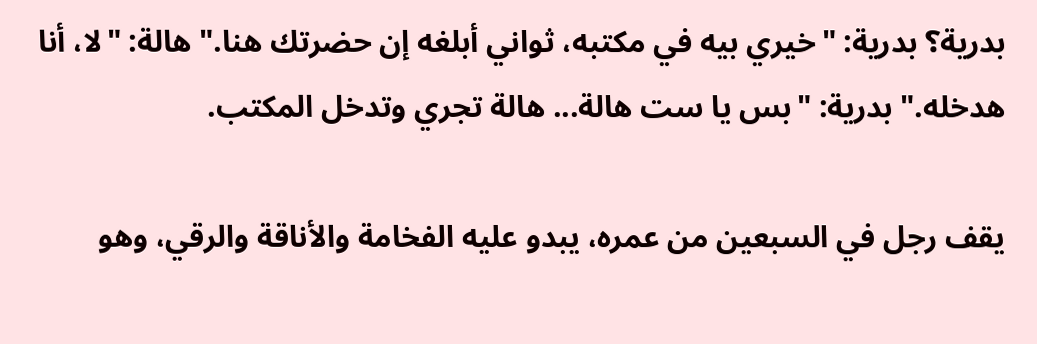بدرية؟ بدرية: "خيري بيه في مكتبه، ثواني أبلغه إن حضرتك هنا." هالة: "لا، أنا هدخله." بدرية: "بس يا ست هالة... هالة تجري وتدخل المكتب.

يقف رجل في السبعين من عمره، يبدو عليه الفخامة والأناقة والرقي، وهو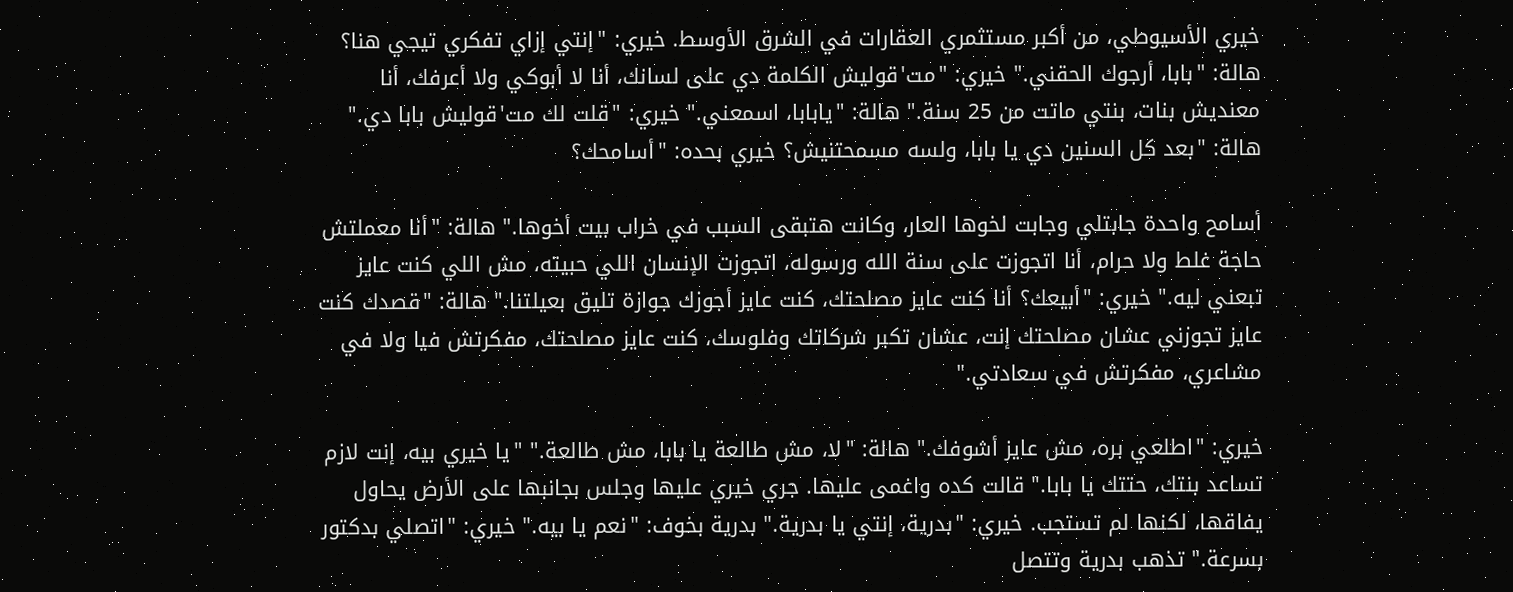خيري الأسيوطي، من أكبر مستثمري العقارات في الشرق الأوسط. خيري: "إنتي إزاي تفكري تيجي هنا؟ هالة: "بابا، أرجوك الحقني." خيري: "مت'قوليش الكلمة دي على لسانك، أنا لا أبوكي ولا أعرفك، أنا معنديش بنات، بنتي ماتت من 25 سنة." هالة: "يابابا، اسمعني." خيري: "قلت لك مت'قوليش بابا دي." هالة: "بعد كل السنين دي يا بابا، ولسه مسمحتنيش؟ خيري بحده: "أسامحك؟

أسامح واحدة جابتلي وجابت لخوها العار، وكانت هتبقى السبب في خراب بيت أخوها." هالة: "أنا معملتش حاجة غلط ولا حرام، أنا اتجوزت على سنة الله ورسوله، اتجوزت الإنسان اللي حبيته، مش اللي كنت عايز تبعني ليه." خيري: "أبيعك؟ أنا كنت عايز مصلحتك، كنت عايز أجوزك جوازة تليق بعيلتنا." هالة: "قصدك كنت عايز تجوزني عشان مصلحتك إنت، عشان تكبر شركاتك وفلوسك، كنت عايز مصلحتك، مفكرتش فيا ولا في مشاعري، مفكرتش في سعادتي."

خيري: "اطلعي بره، مش عايز أشوفك." هالة: "لا، مش طالعة يا بابا، مش طالعة." "يا خيري بيه، إنت لازم تساعد بنتك، حتتك يا بابا." قالت كده واغمى عليها. جري خيري عليها وجلس بجانبها على الأرض يحاول يفاقها، لكنها لم تستجب. خيري: "بدرية، إنتي يا بدرية." بدرية بخوف: "نعم يا بيه." خيري: "اتصلي بدكتور بسرعة." تذهب بدرية وتتصل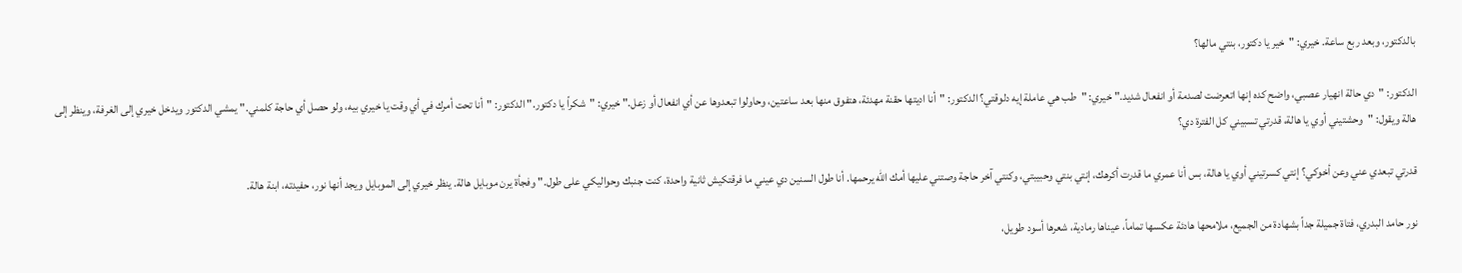بالدكتور، وبعد ربع ساعة. خيري: "خير يا دكتور، بنتي مالها؟

الدكتور: "دي حالة انهيار عصبي، واضح كده إنها اتعرضت لصدمة أو انفعال شديد." خيري: "طب هي عاملة إيه دلوقتي؟ الدكتور: "أنا اديتها حقنة مهدئة، هتفوق منها بعد ساعتين، وحاولوا تبعدوها عن أي انفعال أو زعل." خيري: "شكراً يا دكتور." الدكتور: "أنا تحت أمرك في أي وقت يا خيري بيه، ولو حصل أي حاجة كلمني." يمشي الدكتور ويدخل خيري إلى الغرفة، وينظر إلى هالة ويقول: "وحشتيني أوي يا هالة، قدرتي تسبيني كل الفترة دي؟

قدرتي تبعدي عني وعن أخوكي؟ إنتي كسرتيني أوي يا هالة، بس أنا عمري ما قدرت أكرهك، إنتي بنتي وحبيبتي، وكنتي آخر حاجة وصتني عليها أمك الله يرحمها. أنا طول السنين دي عيني ما فرقتكيش ثانية واحدة، كنت جنبك وحواليكي على طول." وفجأة يرن موبايل هالة. ينظر خيري إلى الموبايل ويجد أنها نور، حفيدته، ابنة هالة.

نور حامد البدري، فتاة جميلة جداً بشهادة من الجميع، ملامحها هادئة عكسها تماماً، عيناها رمادية، شعرها أسود طويل،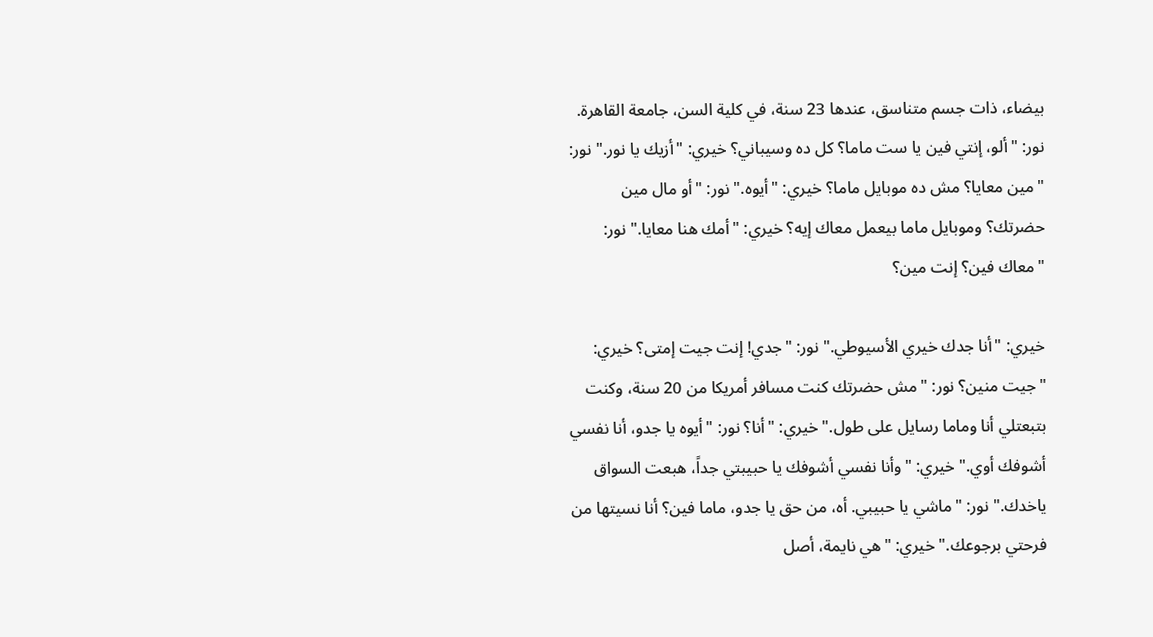بيضاء، ذات جسم متناسق، عندها 23 سنة، في كلية السن، جامعة القاهرة. نور: "ألو، إنتي فين يا ست ماما؟ كل ده وسيباني؟ خيري: "أزيك يا نور." نور: "مين معايا؟ مش ده موبايل ماما؟ خيري: "أيوه." نور: "أو مال مين حضرتك؟ وموبايل ماما بيعمل معاك إيه؟ خيري: "أمك هنا معايا." نور: "معاك فين؟ إنت مين؟

خيري: "أنا جدك خيري الأسيوطي." نور: "جدي! إنت جيت إمتى؟ خيري: "جيت منين؟ نور: "مش حضرتك كنت مسافر أمريكا من 20 سنة، وكنت بتبعتلي أنا وماما رسايل على طول." خيري: "أنا؟ نور: "أيوه يا جدو، أنا نفسي أشوفك أوي." خيري: "وأنا نفسي أشوفك يا حبيبتي جداً، هبعت السواق ياخدك." نور: "ماشي يا حبيبي. أه، من حق يا جدو، ماما فين؟ أنا نسيتها من فرحتي برجوعك." خيري: "هي نايمة، أصل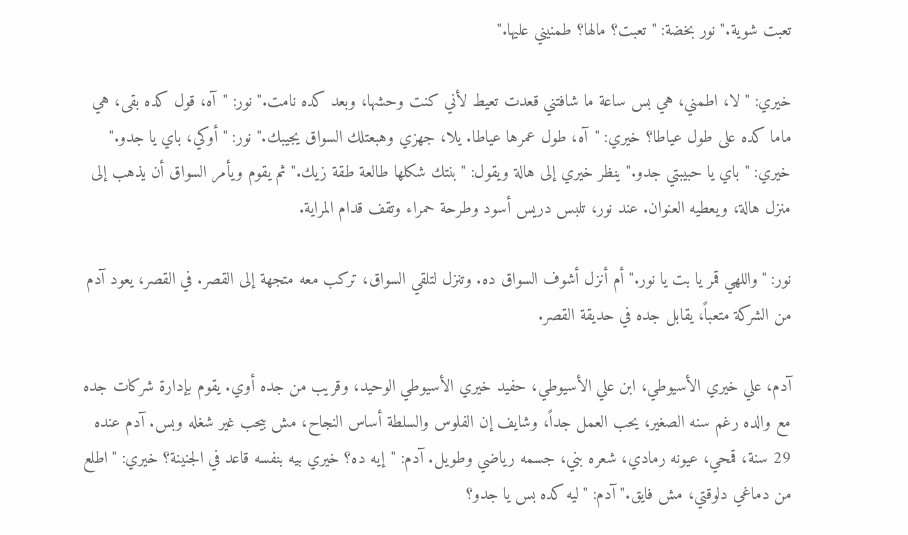تعبت شوية." نور بخضة: "تعبت؟ مالها؟ طمنيني عليها."

خيري: "لا، اطمني، هي بس ساعة ما شافتني قعدت تعيط لأني كنت وحشها، وبعد كده نامت." نور: "آه، قول كده بقى، هي ماما كده على طول عياطا؟ خيري: "آه، طول عمرها عياطا. يلا، جهزي وهبعتلك السواق يجيبك." نور: "أوكي، باي يا جدو." خيري: "باي يا حبيبتي جدو." ينظر خيري إلى هالة ويقول: "بنتك شكلها طالعة طقة زيك." ثم يقوم ويأمر السواق أن يذهب إلى منزل هالة، ويعطيه العنوان. عند نور، تلبس دريس أسود وطرحة حمراء وتقف قدام المراية.

نور: "واللهي قمر يا بت يا نور." أم أنزل أشوف السواق ده. وتنزل لتلقي السواق، تركب معه متجهة إلى القصر. في القصر، يعود آدم من الشركة متعباً، يقابل جده في حديقة القصر.

آدم، علي خيري الأسيوطي، ابن علي الأسيوطي، حفيد خيري الأسيوطي الوحيد، وقريب من جده أوي. يقوم بإدارة شركات جده مع والده رغم سنه الصغير، يحب العمل جداً، وشايف إن الفلوس والسلطة أساس النجاح، مش بيحب غير شغله وبس. آدم عنده 29 سنة، قمحي، عيونه رمادي، شعره بني، جسمه رياضي وطويل. آدم: "إيه ده؟ خيري بيه بنفسه قاعد في الجنينة؟ خيري: "اطلع من دماغي دلوقتي، مش فايق." آدم: "ليه كده بس يا جدو؟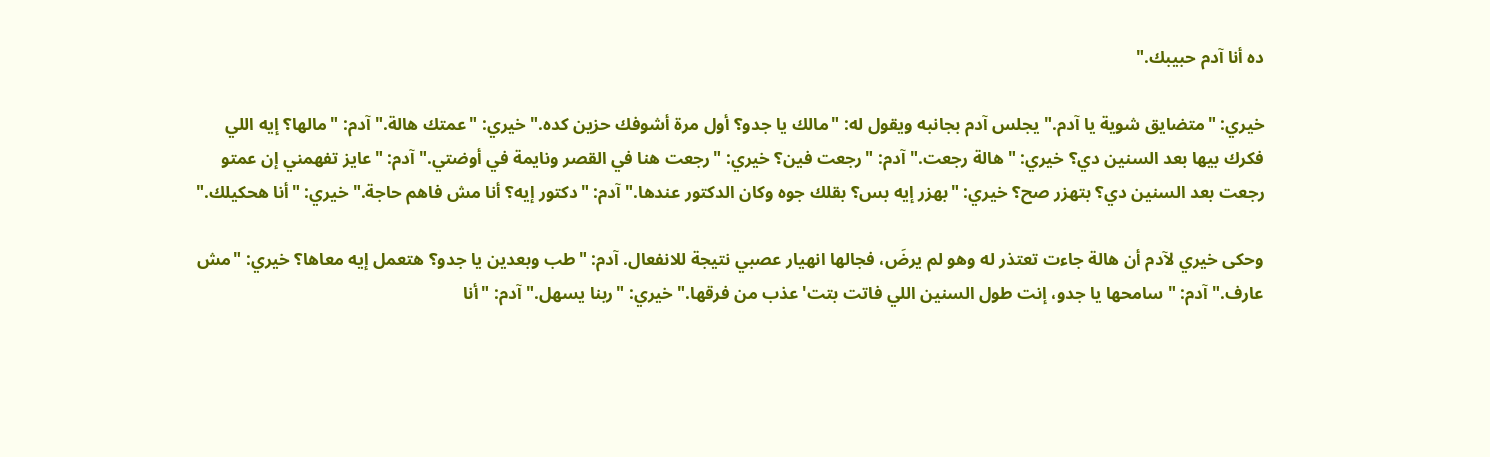ده أنا آدم حبيبك."

خيري: "متضايق شوية يا آدم." يجلس آدم بجانبه ويقول له: "مالك يا جدو؟ أول مرة أشوفك حزين كده." خيري: "عمتك هالة." آدم: "مالها؟ إيه اللي فكرك بيها بعد السنين دي؟ خيري: "هالة رجعت." آدم: "رجعت فين؟ خيري: "رجعت هنا في القصر ونايمة في أوضتي." آدم: "عايز تفهمني إن عمتو رجعت بعد السنين دي؟ بتهزر صح؟ خيري: "بهزر إيه بس؟ بقلك جوه وكان الدكتور عندها." آدم: "دكتور إيه؟ أنا مش فاهم حاجة." خيري: "أنا هحكيلك."

وحكى خيري لآدم أن هالة جاءت تعتذر له وهو لم يرضَ، فجالها انهيار عصبي نتيجة للانفعال. آدم: "طب وبعدين يا جدو؟ هتعمل إيه معاها؟ خيري: "مش عارف." آدم: "سامحها يا جدو، إنت طول السنين اللي فاتت بتت'عذب من فرقها." خيري: "ربنا يسهل." آدم: "أنا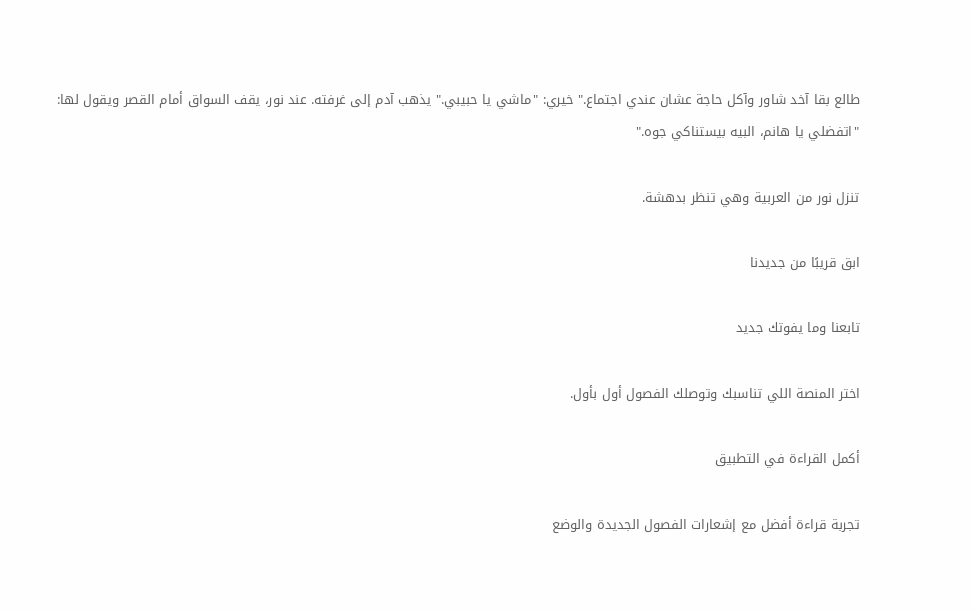طالع بقا آخد شاور وآكل حاجة عشان عندي اجتماع." خيري: "ماشي يا حبيبي." يذهب آدم إلى غرفته. عند نور، يقف السواق أمام القصر ويقول لها: "اتفضلي يا هانم، البيه بيستناكي جوه."

تنزل نور من العربية وهي تنظر بدهشة.

ابق قريبًا من جديدنا

تابعنا وما يفوتك جديد

اختر المنصة اللي تناسبك وتوصلك الفصول أول بأول.

أكمل القراءة في التطبيق

تجربة قراءة أفضل مع إشعارات الفصول الجديدة والوضع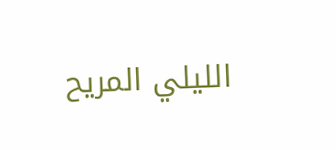الليلي المريح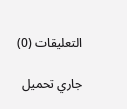التعليقات (0)

جاري تحميل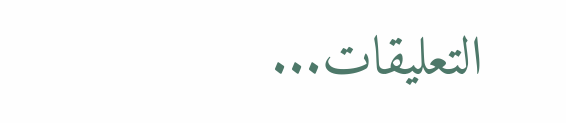التعليقات...